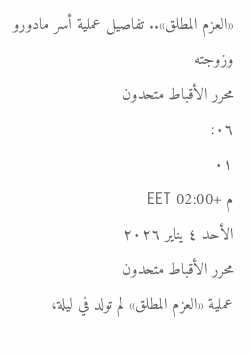«العزم المطلق».. تفاصيل عملية أسر مادورو وزوجته
محرر الأقباط متحدون
٠٦:
٠١
م +02:00 EET
الأحد ٤ يناير ٢٠٢٦
محرر الأقباط متحدون
عملية «العزم المطلق» لم تولد في ليلة،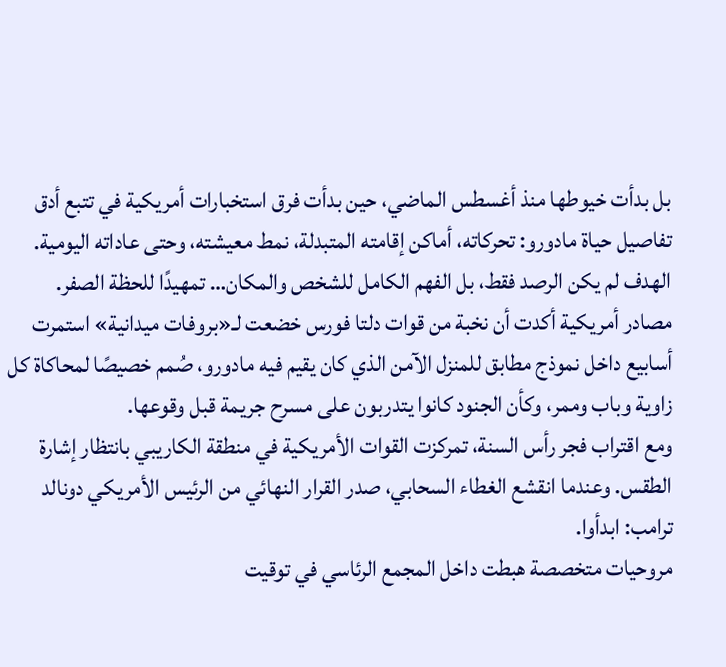بل بدأت خيوطها منذ أغسطس الماضي، حين بدأت فرق استخبارات أمريكية في تتبع أدق تفاصيل حياة مادورو: تحركاته، أماكن إقامته المتبدلة، نمط معيشته، وحتى عاداته اليومية. الهدف لم يكن الرصد فقط، بل الفهم الكامل للشخص والمكان… تمهيدًا للحظة الصفر.
مصادر أمريكية أكدت أن نخبة من قوات دلتا فورس خضعت لـ«بروفات ميدانية» استمرت أسابيع داخل نموذج مطابق للمنزل الآمن الذي كان يقيم فيه مادورو، صُمم خصيصًا لمحاكاة كل زاوية وباب وممر، وكأن الجنود كانوا يتدربون على مسرح جريمة قبل وقوعها.
ومع اقتراب فجر رأس السنة، تمركزت القوات الأمريكية في منطقة الكاريبي بانتظار إشارة الطقس. وعندما انقشع الغطاء السحابي، صدر القرار النهائي من الرئيس الأمريكي دونالد ترامب: ابدأوا.
مروحيات متخصصة هبطت داخل المجمع الرئاسي في توقيت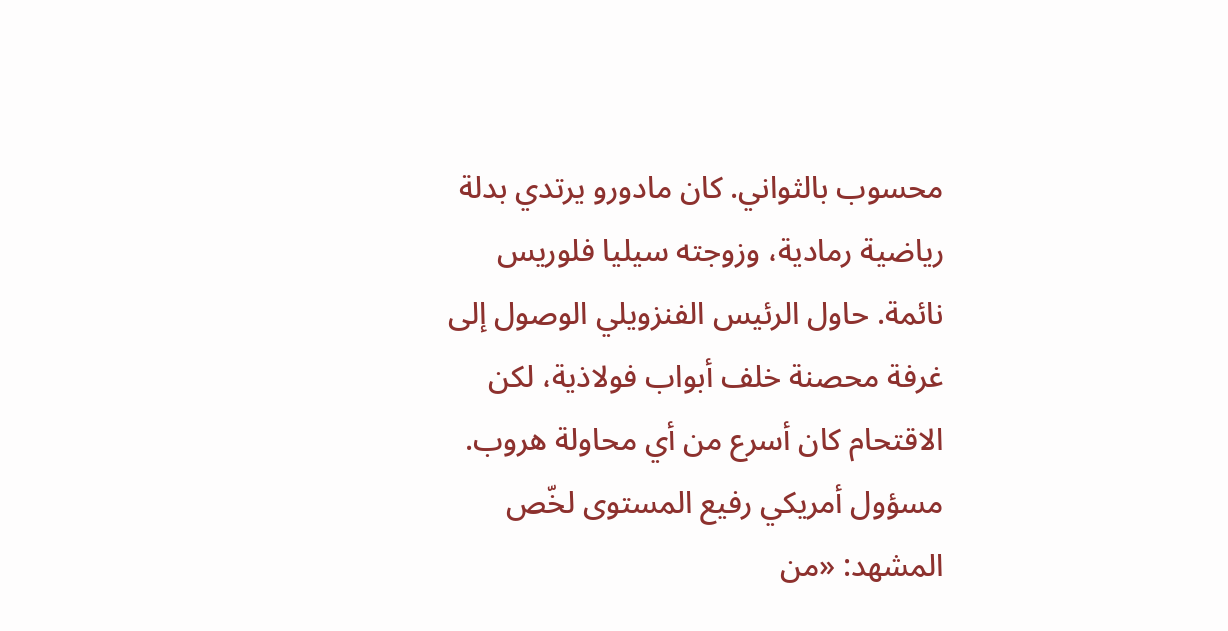محسوب بالثواني. كان مادورو يرتدي بدلة رياضية رمادية، وزوجته سيليا فلوريس نائمة. حاول الرئيس الفنزويلي الوصول إلى غرفة محصنة خلف أبواب فولاذية، لكن الاقتحام كان أسرع من أي محاولة هروب.
مسؤول أمريكي رفيع المستوى لخّص المشهد: «من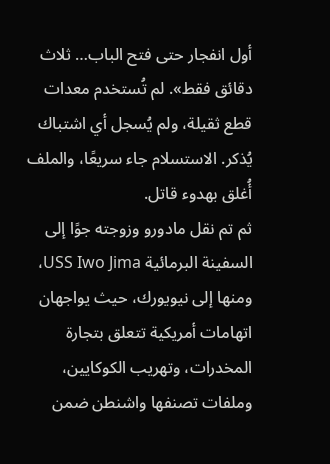أول انفجار حتى فتح الباب… ثلاث دقائق فقط». لم تُستخدم معدات قطع ثقيلة، ولم يُسجل أي اشتباك يُذكر. الاستسلام جاء سريعًا، والملف أُغلق بهدوء قاتل.
ثم تم نقل مادورو وزوجته جوًا إلى السفينة البرمائية USS Iwo Jima، ومنها إلى نيويورك، حيث يواجهان اتهامات أمريكية تتعلق بتجارة المخدرات، وتهريب الكوكايين، وملفات تصنفها واشنطن ضمن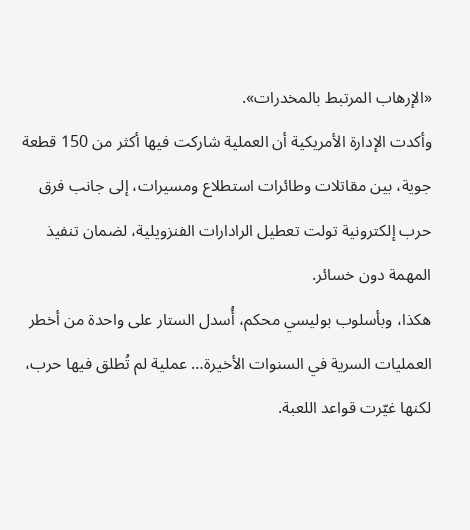«الإرهاب المرتبط بالمخدرات».
وأكدت الإدارة الأمريكية أن العملية شاركت فيها أكثر من 150 قطعة جوية، بين مقاتلات وطائرات استطلاع ومسيرات، إلى جانب فرق حرب إلكترونية تولت تعطيل الرادارات الفنزويلية، لضمان تنفيذ المهمة دون خسائر.
هكذا، وبأسلوب بوليسي محكم، أُسدل الستار على واحدة من أخطر العمليات السرية في السنوات الأخيرة… عملية لم تُطلق فيها حرب، لكنها غيّرت قواعد اللعبة.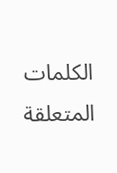الكلمات المتعلقة